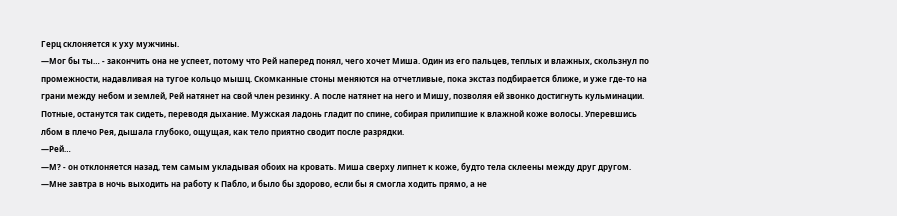Герц склоняется к уху мужчины.
—Мог бы ты… - закончить она не успеет, потому что Рей наперед понял, чего хочет Миша. Один из его пальцев, теплых и влажных, скользнул по промежности, надавливая на тугое кольцо мышц. Скомканные стоны меняются на отчетливые, пока экстаз подбирается ближе, и уже где-то на грани между небом и землей, Рей натянет на свой член резинку. А после натянет на него и Мишу, позволяя ей звонко достигнуть кульминации. Потные, останутся так сидеть, переводя дыхание. Мужская ладонь гладит по спине, собирая прилипшие к влажной коже волосы. Уперевшись лбом в плечо Рея, дышала глубоко, ощущая, как тело приятно сводит после разрядки.
—Рей…
—М? - он отклоняется назад, тем самым укладывая обоих на кровать. Миша сверху липнет к коже, будто тела склеены между друг другом.
—Мне завтра в ночь выходить на работу к Пабло, и было бы здорово, если бы я смогла ходить прямо, а не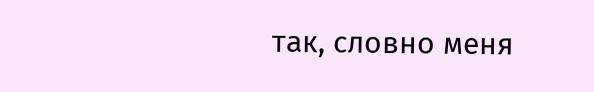так, словно меня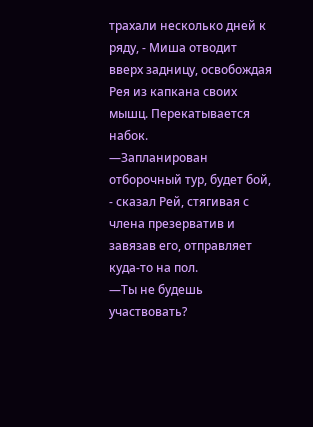трахали несколько дней к ряду, - Миша отводит вверх задницу, освобождая Рея из капкана своих мышц. Перекатывается набок.
—Запланирован отборочный тур, будет бой, - сказал Рей, стягивая с члена презерватив и завязав его, отправляет куда-то на пол.
—Ты не будешь участвовать?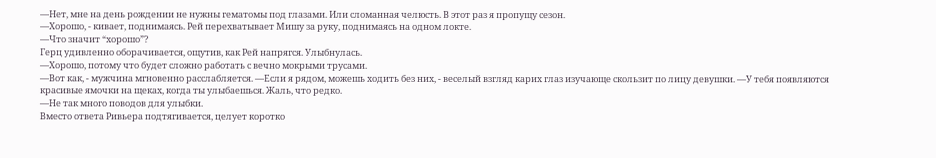—Нет, мне на день рождении не нужны гематомы под глазами. Или сломанная челюсть. В этот раз я пропущу сезон.
—Хорошо, - кивает, поднимаясь. Рей перехватывает Мишу за руку, поднимаясь на одном локте.
—Что значит “хорошо”?
Герц удивленно оборачивается, ощутив, как Рей напрягся. Улыбнулась.
—Хорошо, потому что будет сложно работать с вечно мокрыми трусами.
—Вот как, - мужчина мгновенно расслабляется. —Если я рядом, можешь ходить без них, - веселый взгляд карих глаз изучающе скользит по лицу девушки. —У тебя появляются красивые ямочки на щеках, когда ты улыбаешься. Жаль, что редко.
—Не так много поводов для улыбки.
Вместо ответа Ривьера подтягивается, целует коротко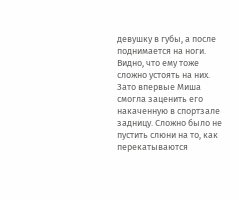девушку в губы, а после поднимается на ноги. Видно, что ему тоже сложно устоять на них. Зато впервые Миша смогла заценить его накаченную в спортзале задницу. Сложно было не пустить слюни на то, как перекатываются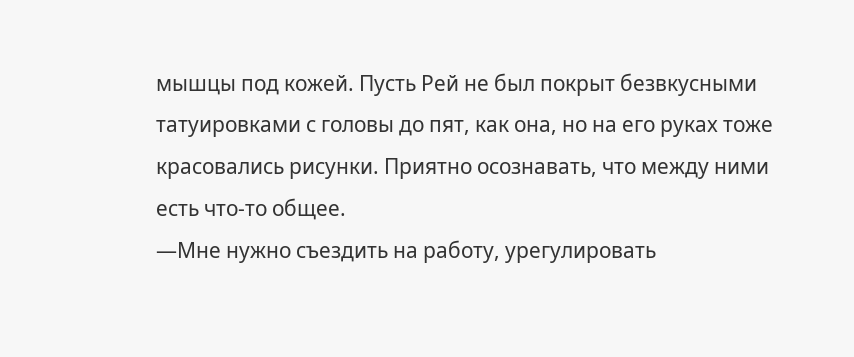мышцы под кожей. Пусть Рей не был покрыт безвкусными татуировками с головы до пят, как она, но на его руках тоже красовались рисунки. Приятно осознавать, что между ними есть что-то общее.
—Мне нужно съездить на работу, урегулировать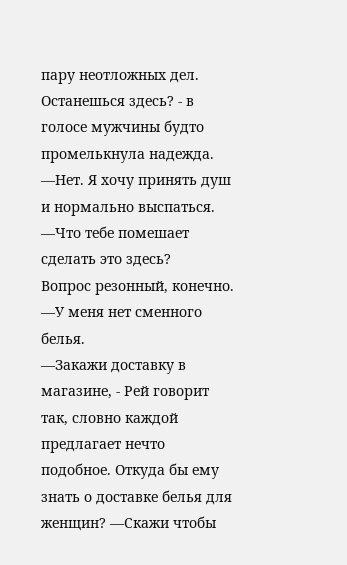пару неотложных дел. Останешься здесь? - в голосе мужчины будто промелькнула надежда.
—Нет. Я хочу принять душ и нормально выспаться.
—Что тебе помешает сделать это здесь?
Вопрос резонный, конечно.
—У меня нет сменного белья.
—Закажи доставку в магазине, - Рей говорит так, словно каждой предлагает нечто подобное. Откуда бы ему знать о доставке белья для женщин? —Скажи чтобы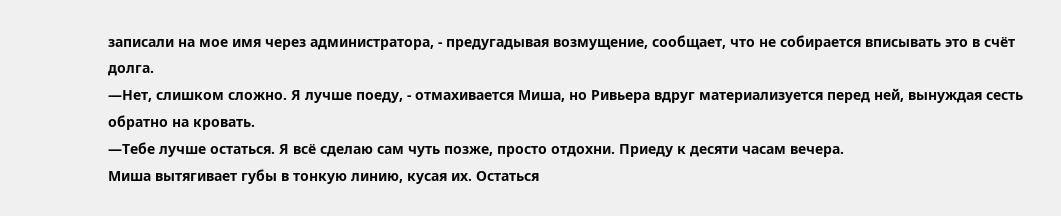записали на мое имя через администратора, - предугадывая возмущение, сообщает, что не собирается вписывать это в счёт долга.
—Нет, слишком сложно. Я лучше поеду, - отмахивается Миша, но Ривьера вдруг материализуется перед ней, вынуждая сесть обратно на кровать.
—Тебе лучше остаться. Я всё сделаю сам чуть позже, просто отдохни. Приеду к десяти часам вечера.
Миша вытягивает губы в тонкую линию, кусая их. Остаться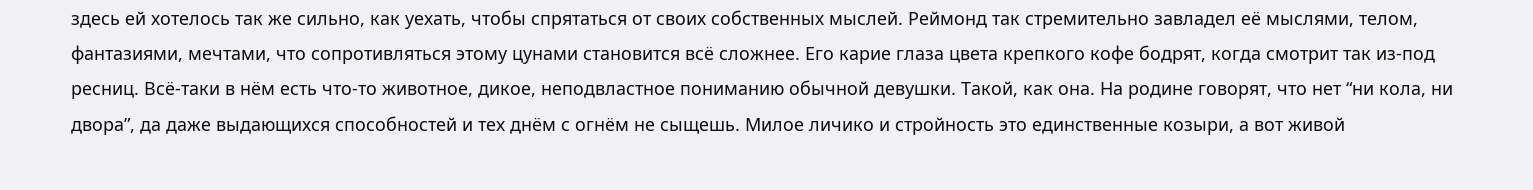здесь ей хотелось так же сильно, как уехать, чтобы спрятаться от своих собственных мыслей. Реймонд так стремительно завладел её мыслями, телом, фантазиями, мечтами, что сопротивляться этому цунами становится всё сложнее. Его карие глаза цвета крепкого кофе бодрят, когда смотрит так из-под ресниц. Всё-таки в нём есть что-то животное, дикое, неподвластное пониманию обычной девушки. Такой, как она. На родине говорят, что нет “ни кола, ни двора”, да даже выдающихся способностей и тех днём с огнём не сыщешь. Милое личико и стройность это единственные козыри, а вот живой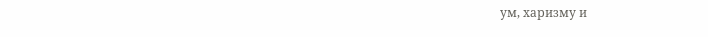ум, харизму и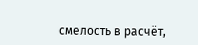смелость в расчёт,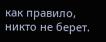как правило, никто не берет.